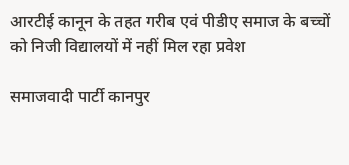आरटीई कानून के तहत गरीब एवं पीडीए समाज के बच्चों को निजी विद्यालयों में नहीं मिल रहा प्रवेश

समाजवादी पार्टी कानपुर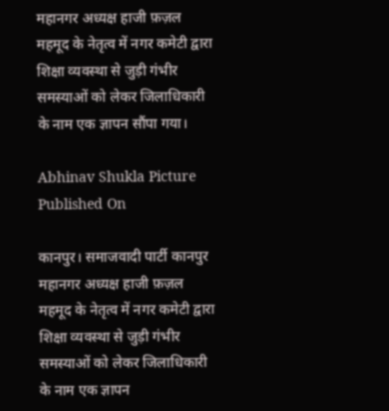महानगर अध्यक्ष हाजी फ़ज़ल महमूद के नेतृत्व में नगर कमेटी द्वारा शिक्षा व्यवस्था से जुड़ी गंभीर समस्याओं को लेकर जिलाधिकारी के नाम एक ज्ञापन सौंपा गया।

Abhinav Shukla Picture
Published On

कानपुर। समाजवादी पार्टी कानपुर महानगर अध्यक्ष हाजी फ़ज़ल महमूद के नेतृत्व में नगर कमेटी द्वारा शिक्षा व्यवस्था से जुड़ी गंभीर समस्याओं को लेकर जिलाधिकारी के नाम एक ज्ञापन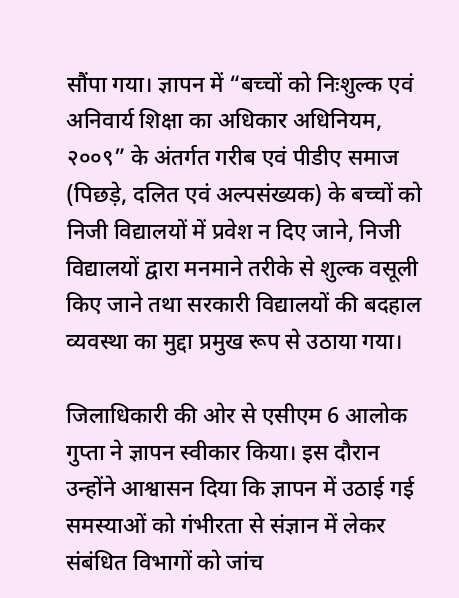सौंपा गया। ज्ञापन में “बच्चों को निःशुल्क एवं अनिवार्य शिक्षा का अधिकार अधिनियम, २००९” के अंतर्गत गरीब एवं पीडीए समाज (पिछड़े, दलित एवं अल्पसंख्यक) के बच्चों को निजी विद्यालयों में प्रवेश न दिए जाने, निजी विद्यालयों द्वारा मनमाने तरीके से शुल्क वसूली किए जाने तथा सरकारी विद्यालयों की बदहाल व्यवस्था का मुद्दा प्रमुख रूप से उठाया गया।

जिलाधिकारी की ओर से एसीएम 6 आलोक गुप्ता ने ज्ञापन स्वीकार किया। इस दौरान उन्होंने आश्वासन दिया कि ज्ञापन में उठाई गई समस्याओं को गंभीरता से संज्ञान में लेकर संबंधित विभागों को जांच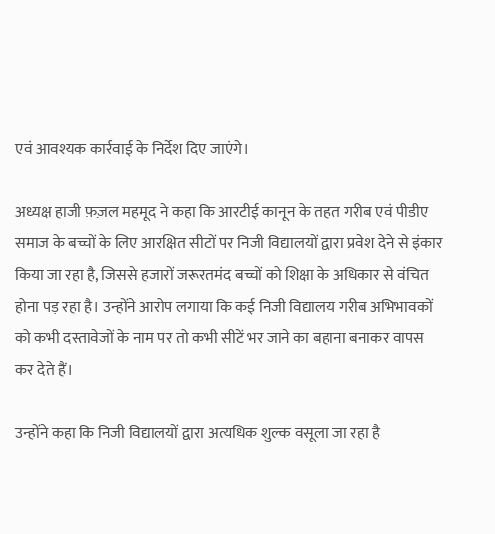एवं आवश्यक कार्रवाई के निर्देश दिए जाएंगे।

अध्यक्ष हाजी फ़ज़ल महमूद ने कहा कि आरटीई कानून के तहत गरीब एवं पीडीए समाज के बच्चों के लिए आरक्षित सीटों पर निजी विद्यालयों द्वारा प्रवेश देने से इंकार किया जा रहा है, जिससे हजारों जरूरतमंद बच्चों को शिक्षा के अधिकार से वंचित होना पड़ रहा है। उन्होंने आरोप लगाया कि कई निजी विद्यालय गरीब अभिभावकों को कभी दस्तावेजों के नाम पर तो कभी सीटें भर जाने का बहाना बनाकर वापस कर देते हैं।

उन्होंने कहा कि निजी विद्यालयों द्वारा अत्यधिक शुल्क वसूला जा रहा है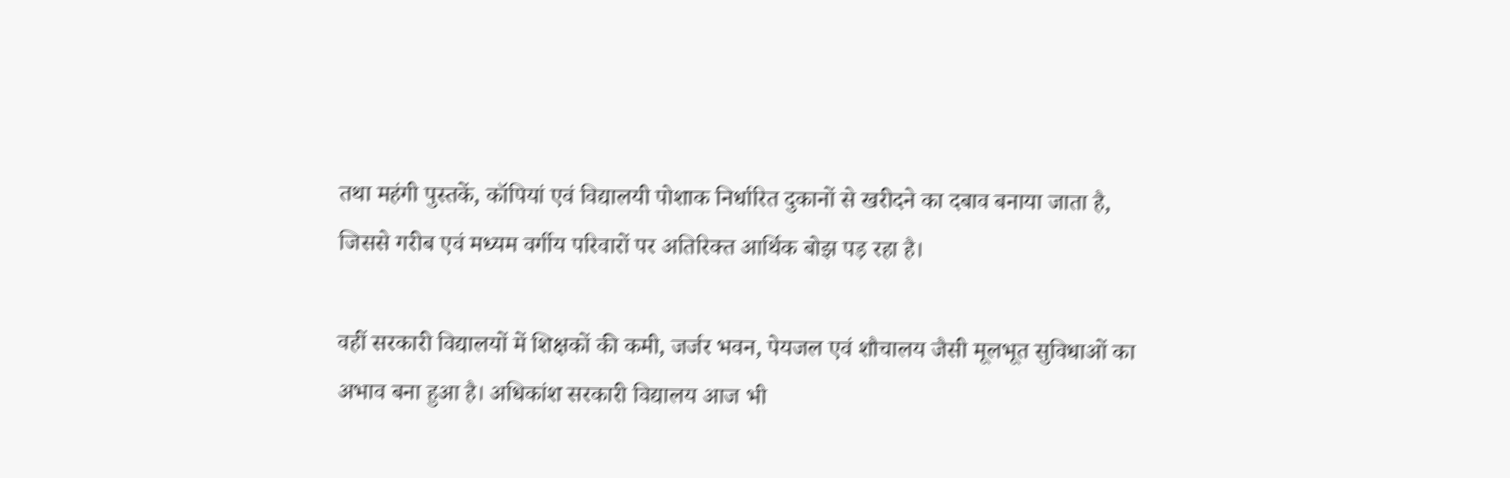तथा महंगी पुस्तकें, कॉपियां एवं विद्यालयी पोशाक निर्धारित दुकानों से खरीदने का दबाव बनाया जाता है, जिससे गरीब एवं मध्यम वर्गीय परिवारों पर अतिरिक्त आर्थिक बोझ पड़ रहा है।

वहीं सरकारी विद्यालयों में शिक्षकों की कमी, जर्जर भवन, पेयजल एवं शौचालय जैसी मूलभूत सुविधाओं का अभाव बना हुआ है। अधिकांश सरकारी विद्यालय आज भी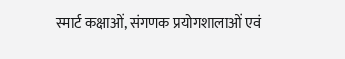स्मार्ट कक्षाओं, संगणक प्रयोगशालाओं एवं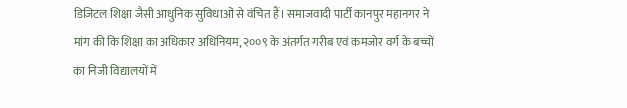डिजिटल शिक्षा जैसी आधुनिक सुविधाओं से वंचित हैं। समाजवादी पार्टी कानपुर महानगर ने मांग की कि शिक्षा का अधिकार अधिनियम, २००९ के अंतर्गत गरीब एवं कमजोर वर्ग के बच्चों का निजी विद्यालयों में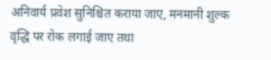अनिवार्य प्रवेश सुनिश्चित कराया जाए, मनमानी शुल्क वृद्धि पर रोक लगाई जाए तथा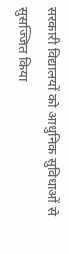सरकारी विद्यालयों को आधुनिक सुविधाओं से सुसज्जित किया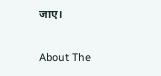जाए।

About The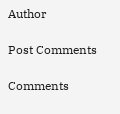Author

Post Comments

Comments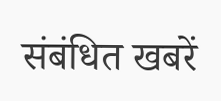संबंधित खबरें